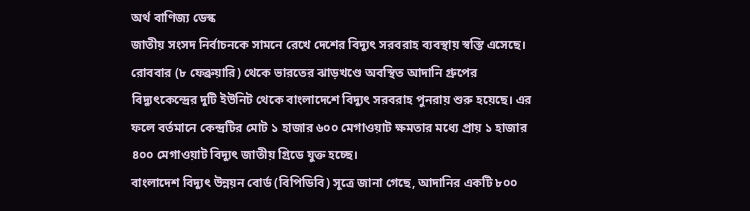অর্থ বাণিজ্য ডেস্ক
জাতীয় সংসদ নির্বাচনকে সামনে রেখে দেশের বিদ্যুৎ সরবরাহ ব্যবস্থায় স্বস্তি এসেছে। রোববার (৮ ফেব্রুয়ারি) থেকে ভারতের ঝাড়খণ্ডে অবস্থিত আদানি গ্রুপের বিদ্যুৎকেন্দ্রের দুটি ইউনিট থেকে বাংলাদেশে বিদ্যুৎ সরবরাহ পুনরায় শুরু হয়েছে। এর ফলে বর্তমানে কেন্দ্রটির মোট ১ হাজার ৬০০ মেগাওয়াট ক্ষমতার মধ্যে প্রায় ১ হাজার ৪০০ মেগাওয়াট বিদ্যুৎ জাতীয় গ্রিডে যুক্ত হচ্ছে।
বাংলাদেশ বিদ্যুৎ উন্নয়ন বোর্ড (বিপিডিবি) সূত্রে জানা গেছে, আদানির একটি ৮০০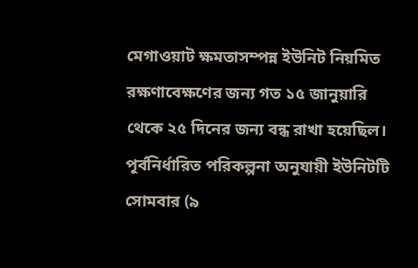মেগাওয়াট ক্ষমতাসম্পন্ন ইউনিট নিয়মিত রক্ষণাবেক্ষণের জন্য গত ১৫ জানুয়ারি থেকে ২৫ দিনের জন্য বন্ধ রাখা হয়েছিল। পূর্বনির্ধারিত পরিকল্পনা অনুযায়ী ইউনিটটি সোমবার (৯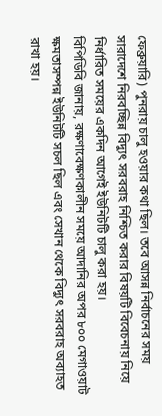ফেব্রুয়ারি) পুনরায় চালু হওয়ার কথা ছিল। তবে আসন্ন নির্বাচনের সময় সারাদেশে নিরবচ্ছিন্ন বিদ্যুৎ সরবরাহ নিশ্চিত করার বিষয়টি বিবেচনায় নিয়ে নির্ধারিত সময়ের একদিন আগেই ইউনিটটি চালু করা হয়।
বিপিডিবি জানায়, রক্ষণাবেক্ষণকালীন সময়ে আদানির অপর ৮০০ মেগাওয়াট ক্ষমতাসম্পন্ন ইউনিটটি সচল ছিল এবং সেখান থেকে বিদ্যুৎ সরবরাহ অব্যাহত রাখা হয়।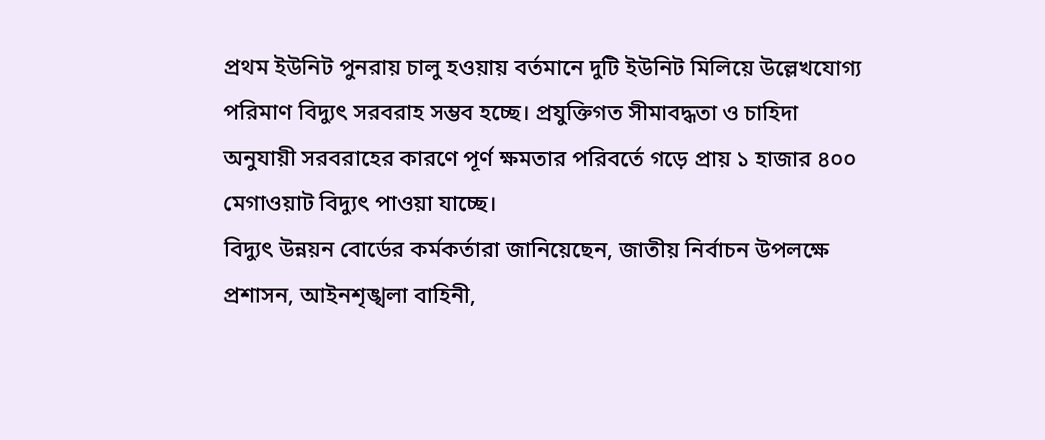প্রথম ইউনিট পুনরায় চালু হওয়ায় বর্তমানে দুটি ইউনিট মিলিয়ে উল্লেখযোগ্য পরিমাণ বিদ্যুৎ সরবরাহ সম্ভব হচ্ছে। প্রযুক্তিগত সীমাবদ্ধতা ও চাহিদা অনুযায়ী সরবরাহের কারণে পূর্ণ ক্ষমতার পরিবর্তে গড়ে প্রায় ১ হাজার ৪০০ মেগাওয়াট বিদ্যুৎ পাওয়া যাচ্ছে।
বিদ্যুৎ উন্নয়ন বোর্ডের কর্মকর্তারা জানিয়েছেন, জাতীয় নির্বাচন উপলক্ষে প্রশাসন, আইনশৃঙ্খলা বাহিনী,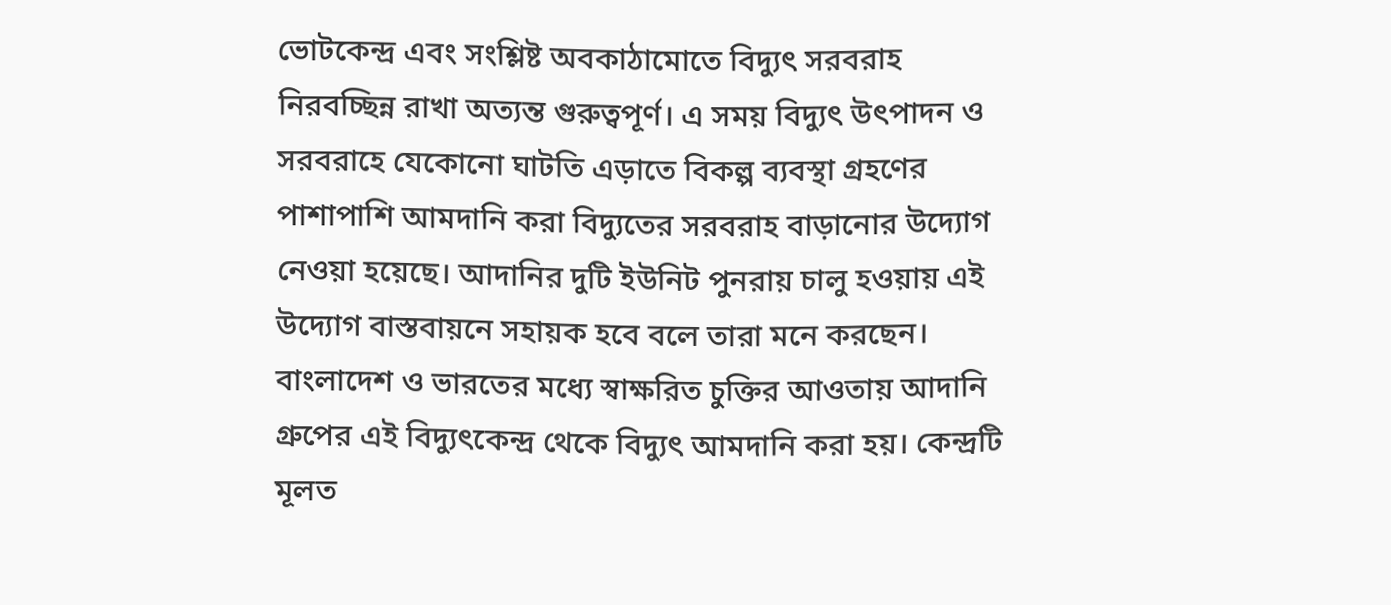ভোটকেন্দ্র এবং সংশ্লিষ্ট অবকাঠামোতে বিদ্যুৎ সরবরাহ নিরবচ্ছিন্ন রাখা অত্যন্ত গুরুত্বপূর্ণ। এ সময় বিদ্যুৎ উৎপাদন ও সরবরাহে যেকোনো ঘাটতি এড়াতে বিকল্প ব্যবস্থা গ্রহণের পাশাপাশি আমদানি করা বিদ্যুতের সরবরাহ বাড়ানোর উদ্যোগ নেওয়া হয়েছে। আদানির দুটি ইউনিট পুনরায় চালু হওয়ায় এই উদ্যোগ বাস্তবায়নে সহায়ক হবে বলে তারা মনে করছেন।
বাংলাদেশ ও ভারতের মধ্যে স্বাক্ষরিত চুক্তির আওতায় আদানি গ্রুপের এই বিদ্যুৎকেন্দ্র থেকে বিদ্যুৎ আমদানি করা হয়। কেন্দ্রটি মূলত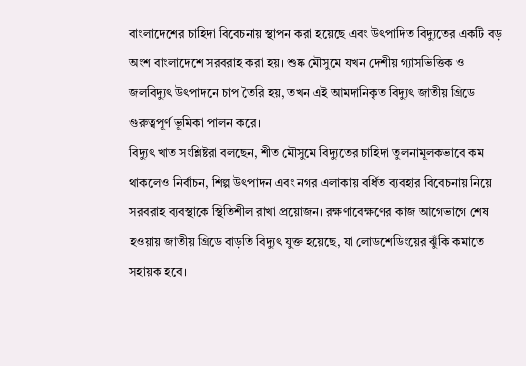বাংলাদেশের চাহিদা বিবেচনায় স্থাপন করা হয়েছে এবং উৎপাদিত বিদ্যুতের একটি বড় অংশ বাংলাদেশে সরবরাহ করা হয়। শুষ্ক মৌসুমে যখন দেশীয় গ্যাসভিত্তিক ও জলবিদ্যুৎ উৎপাদনে চাপ তৈরি হয়, তখন এই আমদানিকৃত বিদ্যুৎ জাতীয় গ্রিডে গুরুত্বপূর্ণ ভূমিকা পালন করে।
বিদ্যুৎ খাত সংশ্লিষ্টরা বলছেন, শীত মৌসুমে বিদ্যুতের চাহিদা তুলনামূলকভাবে কম থাকলেও নির্বাচন, শিল্প উৎপাদন এবং নগর এলাকায় বর্ধিত ব্যবহার বিবেচনায় নিয়ে সরবরাহ ব্যবস্থাকে স্থিতিশীল রাখা প্রয়োজন। রক্ষণাবেক্ষণের কাজ আগেভাগে শেষ হওয়ায় জাতীয় গ্রিডে বাড়তি বিদ্যুৎ যুক্ত হয়েছে, যা লোডশেডিংয়ের ঝুঁকি কমাতে সহায়ক হবে।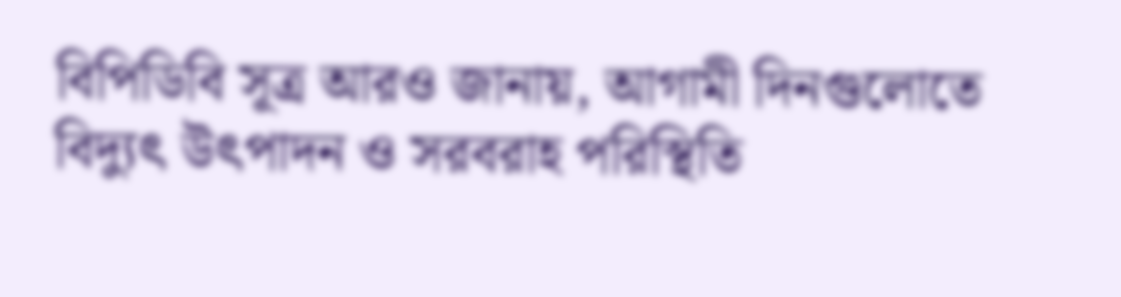বিপিডিবি সূত্র আরও জানায়, আগামী দিনগুলোতে বিদ্যুৎ উৎপাদন ও সরবরাহ পরিস্থিতি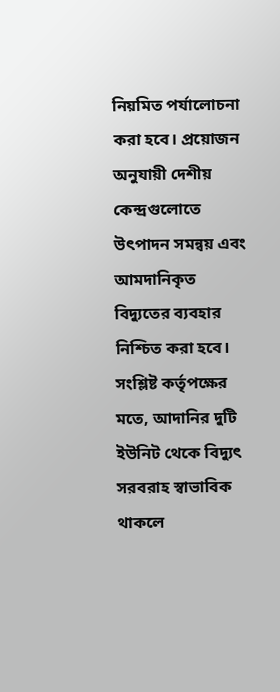নিয়মিত পর্যালোচনা করা হবে। প্রয়োজন অনুযায়ী দেশীয় কেন্দ্রগুলোতে উৎপাদন সমন্বয় এবং আমদানিকৃত বিদ্যুতের ব্যবহার নিশ্চিত করা হবে। সংশ্লিষ্ট কর্তৃপক্ষের মতে, আদানির দুটি ইউনিট থেকে বিদ্যুৎ সরবরাহ স্বাভাবিক থাকলে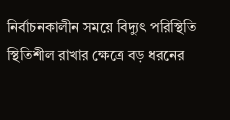নির্বাচনকালীন সময়ে বিদ্যুৎ পরিস্থিতি স্থিতিশীল রাখার ক্ষেত্রে বড় ধরনের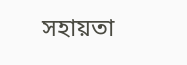সহায়তা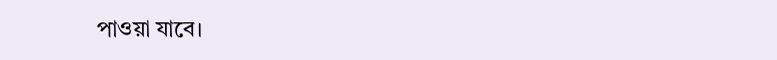পাওয়া যাবে।